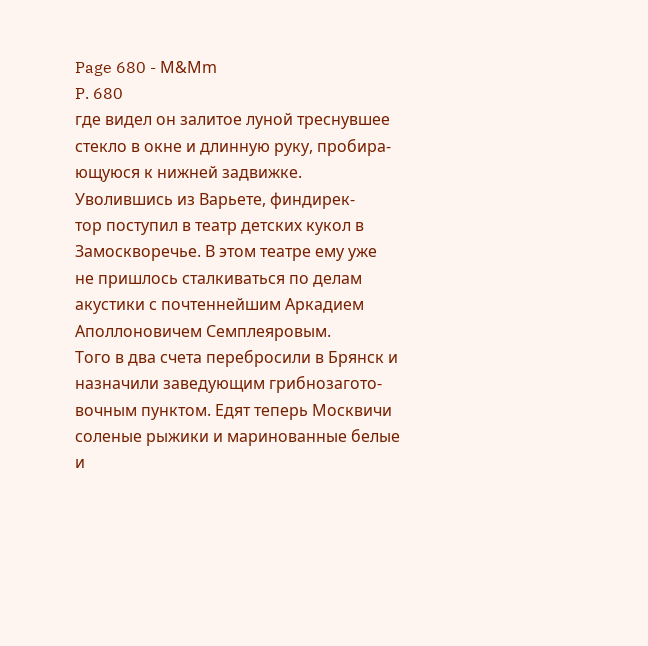Page 680 - М&Мm
P. 680
где видел он залитое луной треснувшее
стекло в окне и длинную руку, пробира-
ющуюся к нижней задвижке.
Уволившись из Варьете, финдирек-
тор поступил в театр детских кукол в
Замоскворечье. В этом театре ему уже
не пришлось сталкиваться по делам
акустики с почтеннейшим Аркадием
Аполлоновичем Семплеяровым.
Того в два счета перебросили в Брянск и
назначили заведующим грибнозагото-
вочным пунктом. Едят теперь Москвичи
соленые рыжики и маринованные белые
и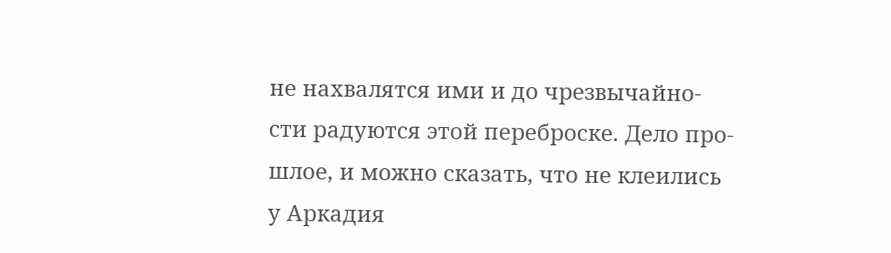не нахвалятся ими и до чрезвычайно-
сти радуются этой переброске. Дело про-
шлое, и можно сказать, что не клеились
у Аркадия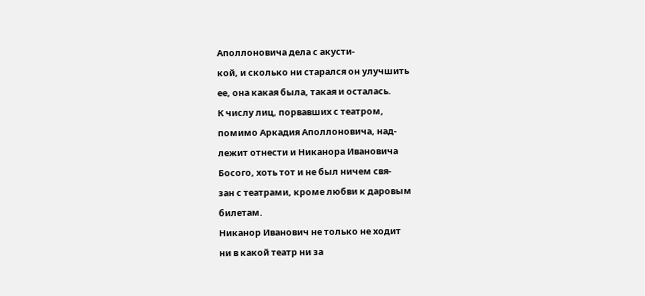Аполлоновича дела с акусти-
кой, и сколько ни старался он улучшить
ее, она какая была, такая и осталась.
К числу лиц, порвавших с театром,
помимо Аркадия Аполлоновича, над-
лежит отнести и Никанора Ивановича
Босого, хоть тот и не был ничем свя-
зан с театрами, кроме любви к даровым
билетам.
Никанор Иванович не только не ходит
ни в какой театр ни за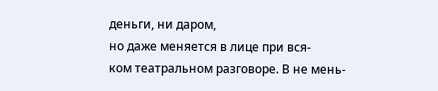деньги, ни даром,
но даже меняется в лице при вся-
ком театральном разговоре. В не мень-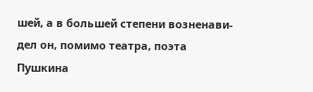шей, а в большей степени возненави-
дел он, помимо театра, поэта Пушкина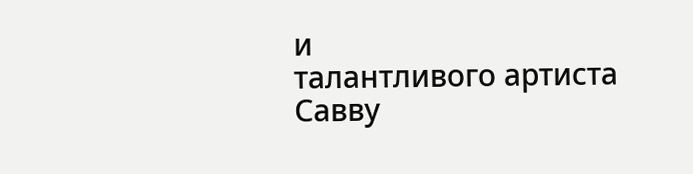и
талантливого артиста Савву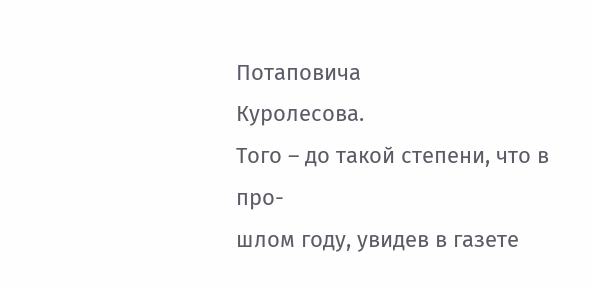Потаповича
Куролесова.
Того – до такой степени, что в про-
шлом году, увидев в газете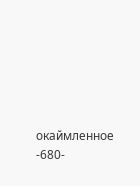окаймленное
-680-